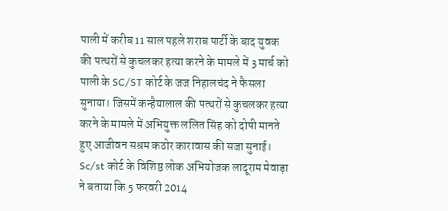पाली में करीब 11 साल पहले शराब पार्टी के बाद युवक की पत्थरों से कुचलकर हत्या करने के मामले में 3 मार्च को पाली के SC/ST कोर्ट के जज निहालचंद ने फैसला सुनाया। जिसमें कन्हैयालाल की पत्थरों से कुचलकर हत्या करने के मामले में अभियुक्त ललित सिंह को दोषी मानते हुए आजीवन सश्रम कठोर कारावास की सजा सुनाई।
Sc/st कोर्ट के विशिष्ठ लोक अभियोजक लादूराम मेवाड़ा ने बताया कि 5 फरवरी 2014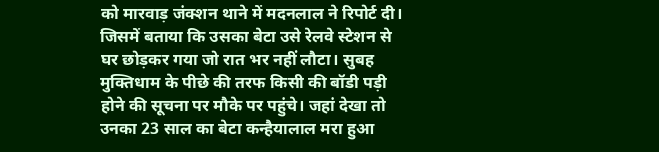को मारवाड़ जंक्शन थाने में मदनलाल ने रिपोर्ट दी। जिसमें बताया कि उसका बेटा उसे रेलवे स्टेशन से घर छोड़कर गया जो रात भर नहीं लौटा। सुबह मुक्तिधाम के पीछे की तरफ किसी की बॉडी पड़ी होने की सूचना पर मौके पर पहुंचे। जहां देखा तो उनका 23 साल का बेटा कन्हैयालाल मरा हुआ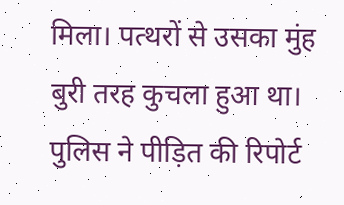मिला। पत्थरों से उसका मुंह बुरी तरह कुचला हुआ था। पुलिस ने पीड़ित की रिपोर्ट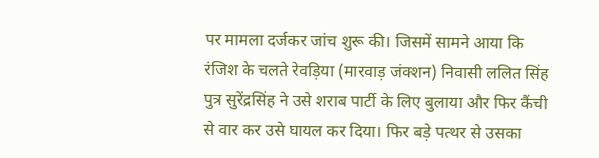पर मामला दर्जकर जांच शुरू की। जिसमें सामने आया कि रंजिश के चलते रेवड़िया (मारवाड़ जंक्शन) निवासी ललित सिंह पुत्र सुरेंद्रसिंह ने उसे शराब पार्टी के लिए बुलाया और फिर कैंची से वार कर उसे घायल कर दिया। फिर बड़े पत्थर से उसका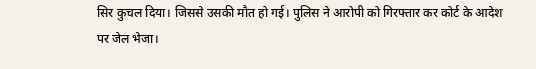सिर कुचल दिया। जिससे उसकी मौत हो गई। पुलिस ने आरोपी को गिरफ्तार कर कोर्ट के आदेश पर जेल भेजा।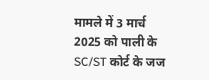मामले में 3 मार्च 2025 को पाली के SC/ST कोर्ट के जज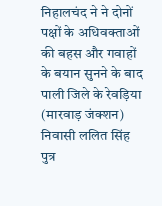निहालचंद ने ने दोनों पक्षों के अधिवक्ताओं की बहस और गवाहों के बयान सुनने के बाद पाली जिले के रेवड़िया (मारवाड़ जंक्शन) निवासी ललित सिंह पुत्र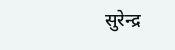सुरेन्द्र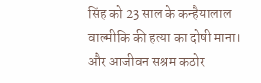सिंह को 23 साल के कन्हैयालाल वाल्मीकि की हत्या का दोषी माना। और आजीवन सश्रम कठोर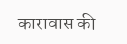कारावास की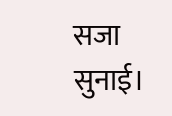सजा सुनाई।